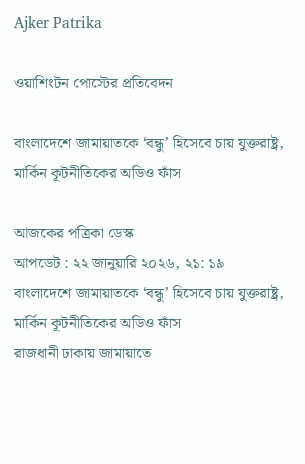Ajker Patrika

ওয়াশিংটন পোস্টের প্রতিবেদন

বাংলাদেশে জামায়াতকে ‘বন্ধু’ হিসেবে চায় যুক্তরাষ্ট্র, মার্কিন কূটনীতিকের অডিও ফাঁস

আজকের পত্রিকা ডেস্ক
আপডেট : ২২ জানুয়ারি ২০২৬, ২১: ১৯
বাংলাদেশে জামায়াতকে ‘বন্ধু’ হিসেবে চায় যুক্তরাষ্ট্র, মার্কিন কূটনীতিকের অডিও ফাঁস
রাজধানী ঢাকায় জামায়াতে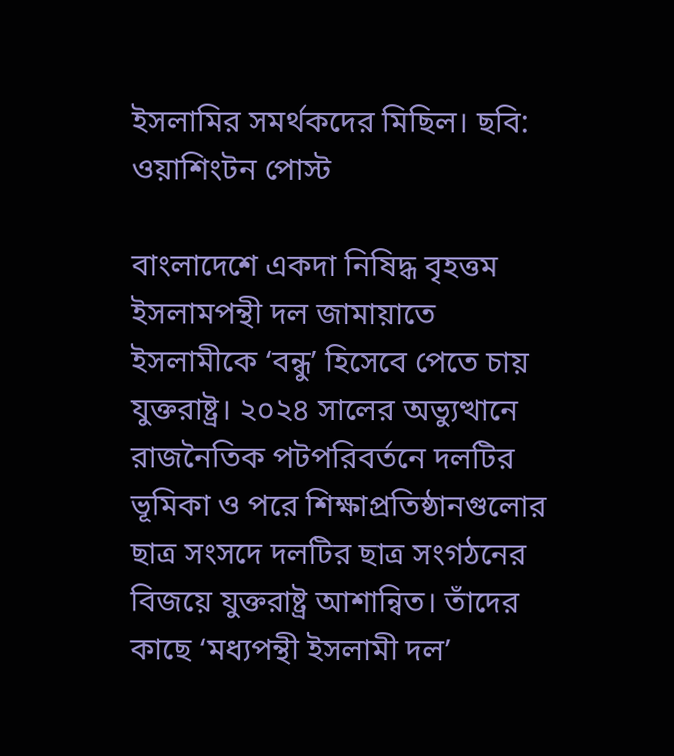ইসলামির সমর্থকদের মিছিল। ছবি: ওয়াশিংটন পোস্ট

বাংলাদেশে একদা নিষিদ্ধ বৃহত্তম ইসলামপন্থী দল জামায়াতে ইসলামীকে ‘বন্ধু’ হিসেবে পেতে চায় যুক্তরাষ্ট্র। ২০২৪ সালের অভ্যুত্থানে রাজনৈতিক পটপরিবর্তনে দলটির ভূমিকা ও পরে শিক্ষাপ্রতিষ্ঠানগুলোর ছাত্র সংসদে দলটির ছাত্র সংগঠনের বিজয়ে যুক্তরাষ্ট্র আশান্বিত। তাঁদের কাছে ‘মধ্যপন্থী ইসলামী দল’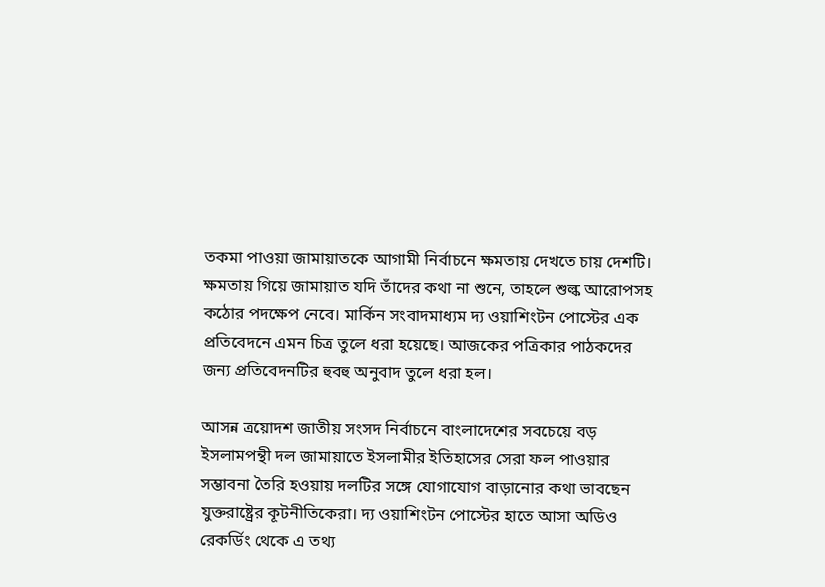তকমা পাওয়া জামায়াতকে আগামী নির্বাচনে ক্ষমতায় দেখতে চায় দেশটি। ক্ষমতায় গিয়ে জামায়াত যদি তাঁদের কথা না শুনে, তাহলে শুল্ক আরোপসহ কঠোর পদক্ষেপ নেবে। মার্কিন সংবাদমাধ্যম দ্য ওয়াশিংটন পোস্টের এক প্রতিবেদনে এমন চিত্র তুলে ধরা হয়েছে। আজকের পত্রিকার পাঠকদের জন্য প্রতিবেদনটির হুবহু অনুবাদ তুলে ধরা হল।

আসন্ন ত্রয়োদশ জাতীয় সংসদ নির্বাচনে বাংলাদেশের সবচেয়ে বড় ইসলামপন্থী দল জামায়াতে ইসলামীর ইতিহাসের সেরা ফল পাওয়ার সম্ভাবনা তৈরি হওয়ায় দলটির সঙ্গে যোগাযোগ বাড়ানোর কথা ভাবছেন যুক্তরাষ্ট্রের কূটনীতিকেরা। দ্য ওয়াশিংটন পোস্টের হাতে আসা অডিও রেকর্ডিং থেকে এ তথ্য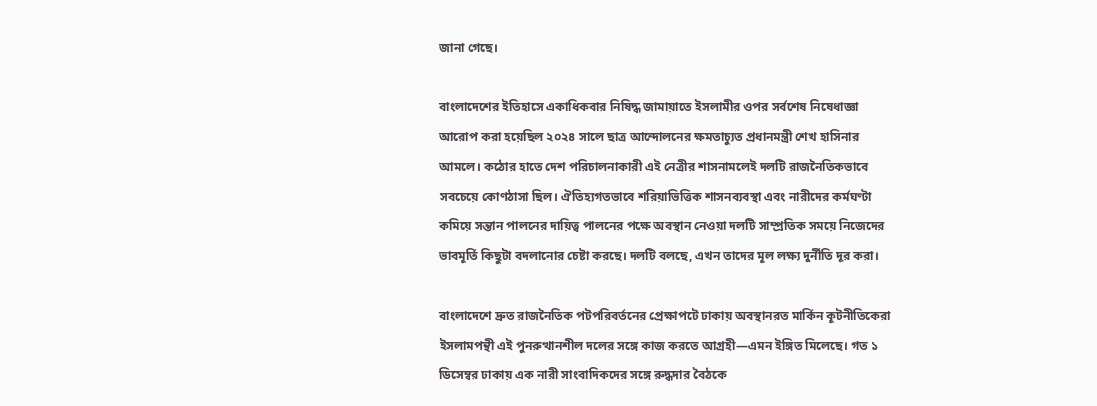জানা গেছে।

বাংলাদেশের ইতিহাসে একাধিকবার নিষিদ্ধ জামায়াতে ইসলামীর ওপর সর্বশেষ নিষেধাজ্ঞা আরোপ করা হয়েছিল ২০২৪ সালে ছাত্র আন্দোলনের ক্ষমতাচ্যুত প্রধানমন্ত্রী শেখ হাসিনার আমলে। কঠোর হাতে দেশ পরিচালনাকারী এই নেত্রীর শাসনামলেই দলটি রাজনৈতিকভাবে সবচেয়ে কোণঠাসা ছিল। ঐতিহ্যগতভাবে শরিয়াভিত্তিক শাসনব্যবস্থা এবং নারীদের কর্মঘণ্টা কমিয়ে সন্তান পালনের দায়িত্ব পালনের পক্ষে অবস্থান নেওয়া দলটি সাম্প্রতিক সময়ে নিজেদের ভাবমূর্তি কিছুটা বদলানোর চেষ্টা করছে। দলটি বলছে, এখন তাদের মূল লক্ষ্য দুর্নীতি দূর করা।

বাংলাদেশে দ্রুত রাজনৈতিক পটপরিবর্তনের প্রেক্ষাপটে ঢাকায় অবস্থানরত মার্কিন কূটনীতিকেরা ইসলামপন্থী এই পুনরুত্থানশীল দলের সঙ্গে কাজ করতে আগ্রহী—এমন ইঙ্গিত মিলেছে। গত ১ ডিসেম্বর ঢাকায় এক নারী সাংবাদিকদের সঙ্গে রুদ্ধদার বৈঠকে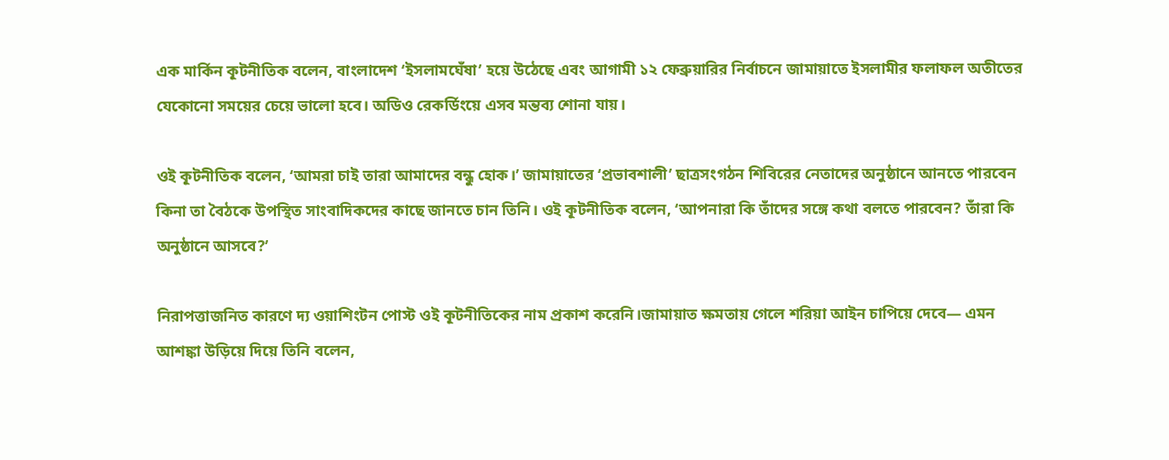এক মার্কিন কূটনীতিক বলেন, বাংলাদেশ ‘ইসলামঘেঁষা’ হয়ে উঠেছে এবং আগামী ১২ ফেব্রুয়ারির নির্বাচনে জামায়াতে ইসলামীর ফলাফল অতীতের যেকোনো সময়ের চেয়ে ভালো হবে। অডিও রেকর্ডিংয়ে এসব মন্তব্য শোনা যায়।

ওই কূটনীতিক বলেন, ‘আমরা চাই তারা আমাদের বন্ধু হোক।’ জামায়াতের ‘প্রভাবশালী’ ছাত্রসংগঠন শিবিরের নেতাদের অনুষ্ঠানে আনতে পারবেন কিনা তা বৈঠকে উপস্থিত সাংবাদিকদের কাছে জানতে চান তিনি। ওই কূটনীতিক বলেন, ‘আপনারা কি তাঁদের সঙ্গে কথা বলতে পারবেন? তাঁরা কি অনুষ্ঠানে আসবে?’

নিরাপত্তাজনিত কারণে দ্য ওয়াশিংটন পোস্ট ওই কূটনীতিকের নাম প্রকাশ করেনি।জামায়াত ক্ষমতায় গেলে শরিয়া আইন চাপিয়ে দেবে— এমন আশঙ্কা উড়িয়ে দিয়ে তিনি বলেন,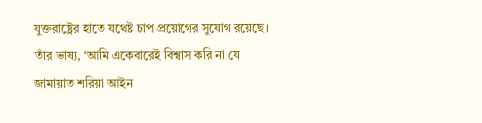যুক্তরাষ্ট্রের হাতে যথেষ্ট চাপ প্রয়োগের সুযোগ রয়েছে। তাঁর ভাষ্য, ‘আমি একেবারেই বিশ্বাস করি না যে জামায়াত শরিয়া আইন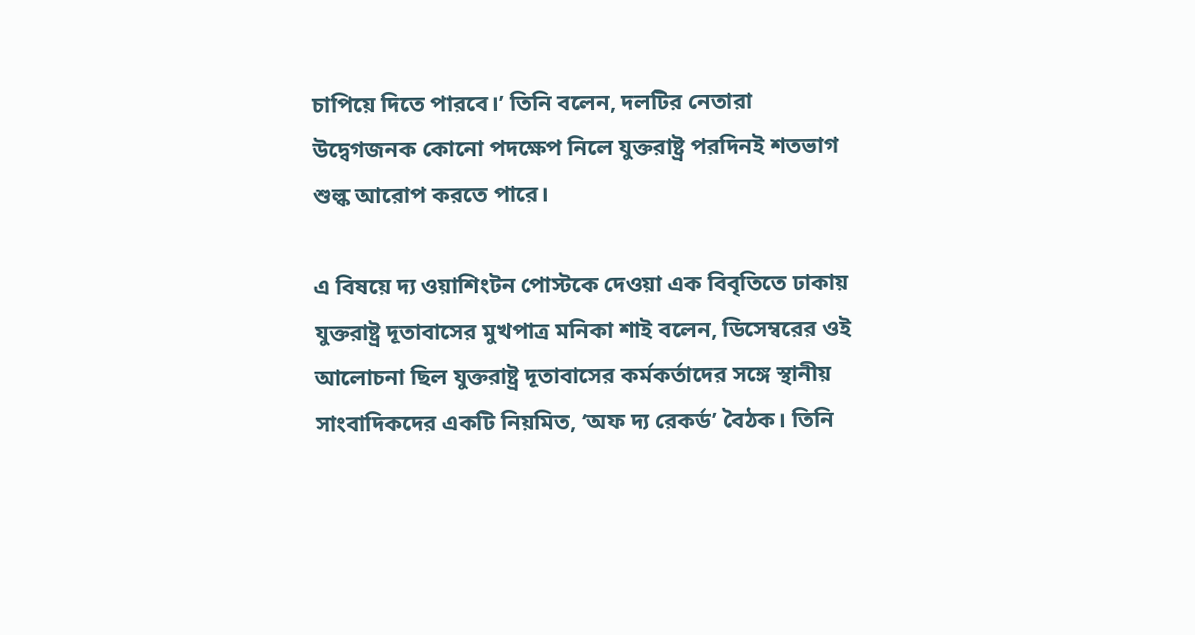চাপিয়ে দিতে পারবে।’ তিনি বলেন, দলটির নেতারা উদ্বেগজনক কোনো পদক্ষেপ নিলে যুক্তরাষ্ট্র পরদিনই শতভাগ শুল্ক আরোপ করতে পারে।

এ বিষয়ে দ্য ওয়াশিংটন পোস্টকে দেওয়া এক বিবৃতিতে ঢাকায় যুক্তরাষ্ট্র দূতাবাসের মুখপাত্র মনিকা শাই বলেন, ডিসেম্বরের ওই আলোচনা ছিল যুক্তরাষ্ট্র দূতাবাসের কর্মকর্তাদের সঙ্গে স্থানীয় সাংবাদিকদের একটি নিয়মিত, ‘অফ দ্য রেকর্ড’ বৈঠক। তিনি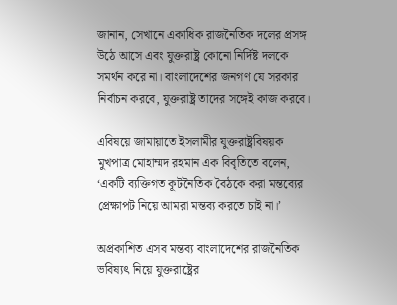জানান, সেখানে একাধিক রাজনৈতিক দলের প্রসঙ্গ উঠে আসে এবং যুক্তরাষ্ট্র কোনো নির্দিষ্ট দলকে সমর্থন করে না। বাংলাদেশের জনগণ যে সরকার নির্বাচন করবে, যুক্তরাষ্ট্র তাদের সঙ্গেই কাজ করবে।

এবিষয়ে জামায়াতে ইসলামীর যুক্তরাষ্ট্রবিষয়ক মুখপাত্র মোহাম্মদ রহমান এক বিবৃতিতে বলেন, ‘একটি ব্যক্তিগত কূটনৈতিক বৈঠকে করা মন্তব্যের প্রেক্ষাপট নিয়ে আমরা মন্তব্য করতে চাই না।’

অপ্রকাশিত এসব মন্তব্য বাংলাদেশের রাজনৈতিক ভবিষ্যৎ নিয়ে যুক্তরাষ্ট্রের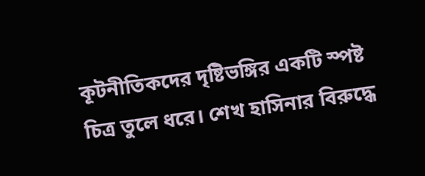কূটনীতিকদের দৃষ্টিভঙ্গির একটি স্পষ্ট চিত্র তুলে ধরে। শেখ হাসিনার বিরুদ্ধে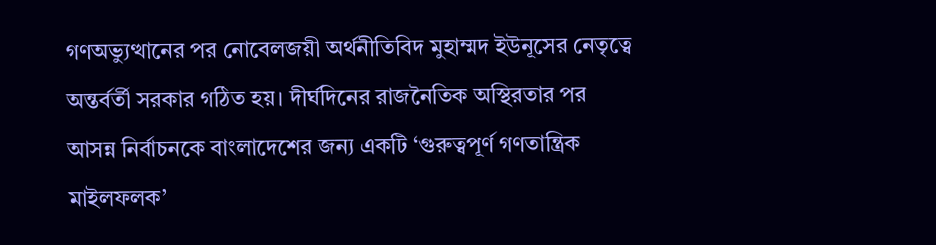গণঅভ্যুত্থানের পর নোবেলজয়ী অর্থনীতিবিদ মুহাম্মদ ইউনূসের নেতৃত্বে অন্তর্বর্তী সরকার গঠিত হয়। দীর্ঘদিনের রাজনৈতিক অস্থিরতার পর আসন্ন নির্বাচনকে বাংলাদেশের জন্য একটি ‘গুরুত্বপূর্ণ গণতান্ত্রিক মাইলফলক’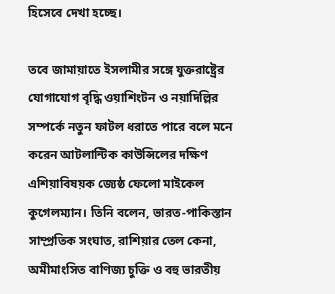হিসেবে দেখা হচ্ছে।

তবে জামায়াতে ইসলামীর সঙ্গে যুক্তরাষ্ট্রের যোগাযোগ বৃদ্ধি ওয়াশিংটন ও নয়াদিল্লির সম্পর্কে নতুন ফাটল ধরাতে পারে বলে মনে করেন আটলান্টিক কাউন্সিলের দক্ষিণ এশিয়াবিষয়ক জ্যেষ্ঠ ফেলো মাইকেল কুগেলম্যান। তিনি বলেন, ভারত-পাকিস্তান সাম্প্রতিক সংঘাত, রাশিয়ার তেল কেনা, অমীমাংসিত বাণিজ্য চুক্তি ও বহু ভারতীয়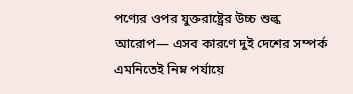পণ্যের ওপর যুক্তরাষ্ট্রের উচ্চ শুল্ক আরোপ— এসব কারণে দুই দেশের সম্পর্ক এমনিতেই নিম্ন পর্যায়ে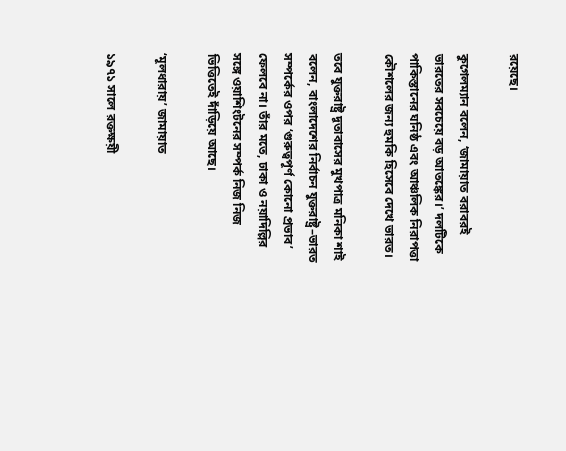রয়েছে।

কুগেলম্যান বলেন, ‘জামায়াত বরাবরই ভারতের সবচেয়ে বড় আতঙ্কের।’ দলটিকে পাকিস্তানের ঘনিষ্ঠ এবং আঞ্চলিক নিরাপত্তা কৌশলের জন্য হুমকি হিসেবে দেখে ভারত।

তবে যুক্তরাষ্ট্র দূতাবাসের মুখপাত্র মনিকা শাই বলেন, বাংলাদেশের নির্বাচন যুক্তরাষ্ট্র–ভারত সম্পর্কের ওপর ‘গুরুত্বপূর্ণ কোনো প্রভাব’ ফেলবে না। তাঁর মতে, ঢাকা ও নয়াদিল্লির সঙ্গে ওয়াশিংটনের সম্পর্ক নিজ নিজ ভিত্তিতেই দাঁড়িয়ে আছে।

‘মূলধারায়’ জামায়াত

১৯৭১ সালে রক্তক্ষয়ী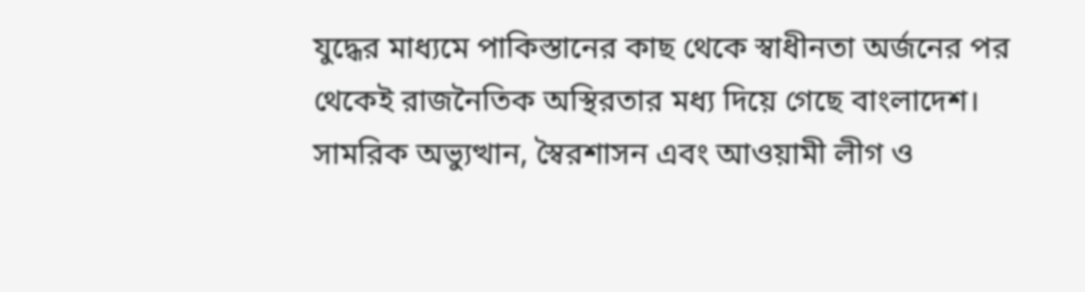যুদ্ধের মাধ্যমে পাকিস্তানের কাছ থেকে স্বাধীনতা অর্জনের পর থেকেই রাজনৈতিক অস্থিরতার মধ্য দিয়ে গেছে বাংলাদেশ। সামরিক অভ্যুত্থান, স্বৈরশাসন এবং আওয়ামী লীগ ও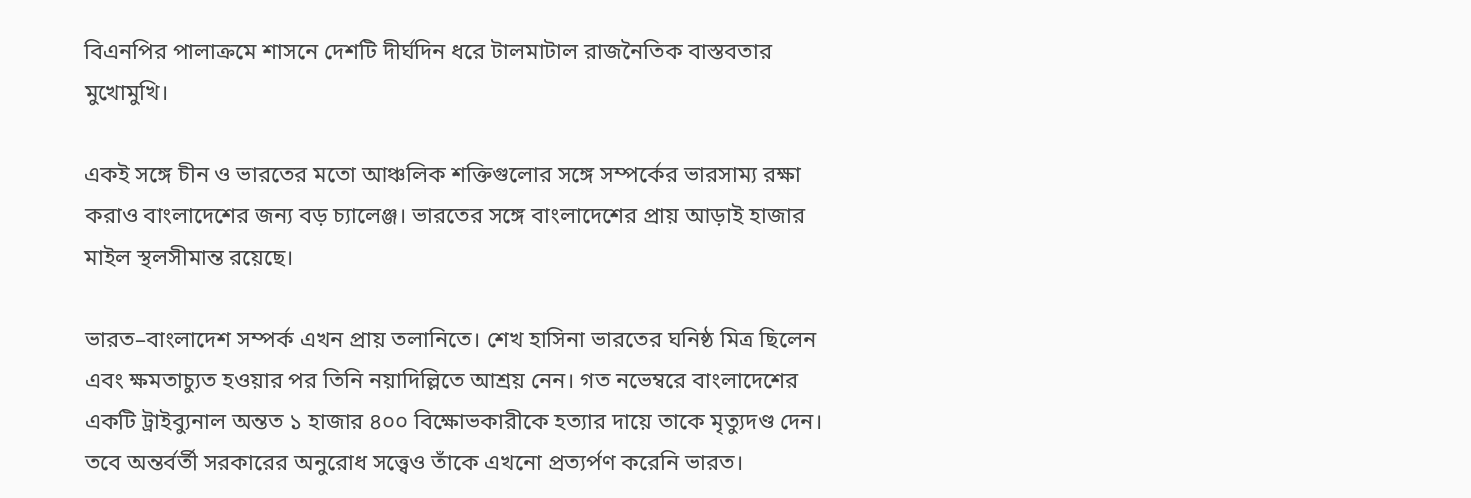বিএনপির পালাক্রমে শাসনে দেশটি দীর্ঘদিন ধরে টালমাটাল রাজনৈতিক বাস্তবতার মুখোমুখি।

একই সঙ্গে চীন ও ভারতের মতো আঞ্চলিক শক্তিগুলোর সঙ্গে সম্পর্কের ভারসাম্য রক্ষা করাও বাংলাদেশের জন্য বড় চ্যালেঞ্জ। ভারতের সঙ্গে বাংলাদেশের প্রায় আড়াই হাজার মাইল স্থলসীমান্ত রয়েছে।

ভারত–বাংলাদেশ সম্পর্ক এখন প্রায় তলানিতে। শেখ হাসিনা ভারতের ঘনিষ্ঠ মিত্র ছিলেন এবং ক্ষমতাচ্যুত হওয়ার পর তিনি নয়াদিল্লিতে আশ্রয় নেন। গত নভেম্বরে বাংলাদেশের একটি ট্রাইব্যুনাল অন্তত ১ হাজার ৪০০ বিক্ষোভকারীকে হত্যার দায়ে তাকে মৃত্যুদণ্ড দেন। তবে অন্তর্বর্তী সরকারের অনুরোধ সত্ত্বেও তাঁকে এখনো প্রত্যর্পণ করেনি ভারত।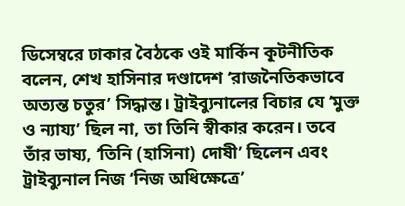ডিসেম্বরে ঢাকার বৈঠকে ওই মার্কিন কূটনীতিক বলেন, শেখ হাসিনার দণ্ডাদেশ ‘রাজনৈতিকভাবে অত্যন্ত চতুর’ সিদ্ধান্ত। ট্রাইব্যুনালের বিচার যে ‘মুক্ত ও ন্যায্য’ ছিল না, তা তিনি স্বীকার করেন। তবে তাঁর ভাষ্য, ‘তিনি (হাসিনা) দোষী’ ছিলেন এবং ট্রাইব্যুনাল নিজ ‘নিজ অধিক্ষেত্রে’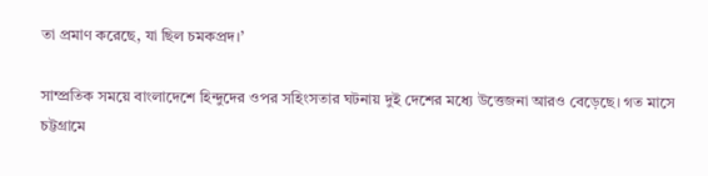তা প্রমাণ করেছে, যা ছিল চমকপ্রদ।’

সাম্প্রতিক সময়ে বাংলাদেশে হিন্দুদের ওপর সহিংসতার ঘটনায় দুই দেশের মধ্যে উত্তেজনা আরও বেড়েছে। গত মাসে চট্টগ্রামে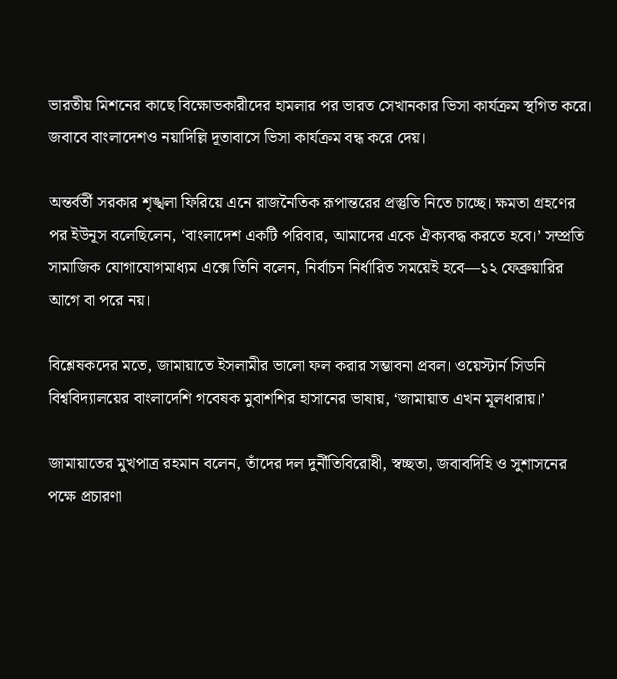ভারতীয় মিশনের কাছে বিক্ষোভকারীদের হামলার পর ভারত সেখানকার ভিসা কার্যক্রম স্থগিত করে। জবাবে বাংলাদেশও নয়াদিল্লি দূতাবাসে ভিসা কার্যক্রম বন্ধ করে দেয়।

অন্তর্বর্তী সরকার শৃঙ্খলা ফিরিয়ে এনে রাজনৈতিক রূপান্তরের প্রস্তুতি নিতে চাচ্ছে। ক্ষমতা গ্রহণের পর ইউনূস বলেছিলেন, ‘বাংলাদেশ একটি পরিবার, আমাদের একে ঐক্যবদ্ধ করতে হবে।’ সম্প্রতি সামাজিক যোগাযোগমাধ্যম এক্সে তিনি বলেন, নির্বাচন নির্ধারিত সময়েই হবে—১২ ফেব্রুয়ারির আগে বা পরে নয়।

বিশ্লেষকদের মতে, জামায়াতে ইসলামীর ভালো ফল করার সম্ভাবনা প্রবল। ওয়েস্টার্ন সিডনি বিশ্ববিদ্যালয়ের বাংলাদেশি গবেষক মুবাশশির হাসানের ভাষায়, ‘জামায়াত এখন মূলধারায়।’

জামায়াতের মুখপাত্র রহমান বলেন, তাঁদের দল দুর্নীতিবিরোধী, স্বচ্ছতা, জবাবদিহি ও সুশাসনের পক্ষে প্রচারণা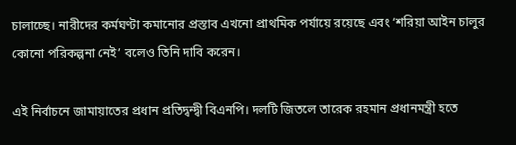চালাচ্ছে। নারীদের কর্মঘণ্টা কমানোর প্রস্তাব এখনো প্রাথমিক পর্যায়ে রয়েছে এবং ‘শরিয়া আইন চালুর কোনো পরিকল্পনা নেই’ বলেও তিনি দাবি করেন।

এই নির্বাচনে জামায়াতের প্রধান প্রতিদ্বন্দ্বী বিএনপি। দলটি জিতলে তারেক রহমান প্রধানমন্ত্রী হতে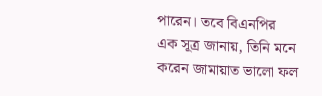পারেন। তবে বিএনপির এক সূত্র জানায়, তিনি মনে করেন জামায়াত ভালো ফল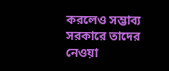করলেও সম্ভাব্য সরকারে তাদের নেওয়া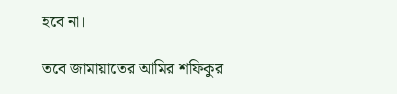হবে না।

তবে জামায়াতের আমির শফিকুর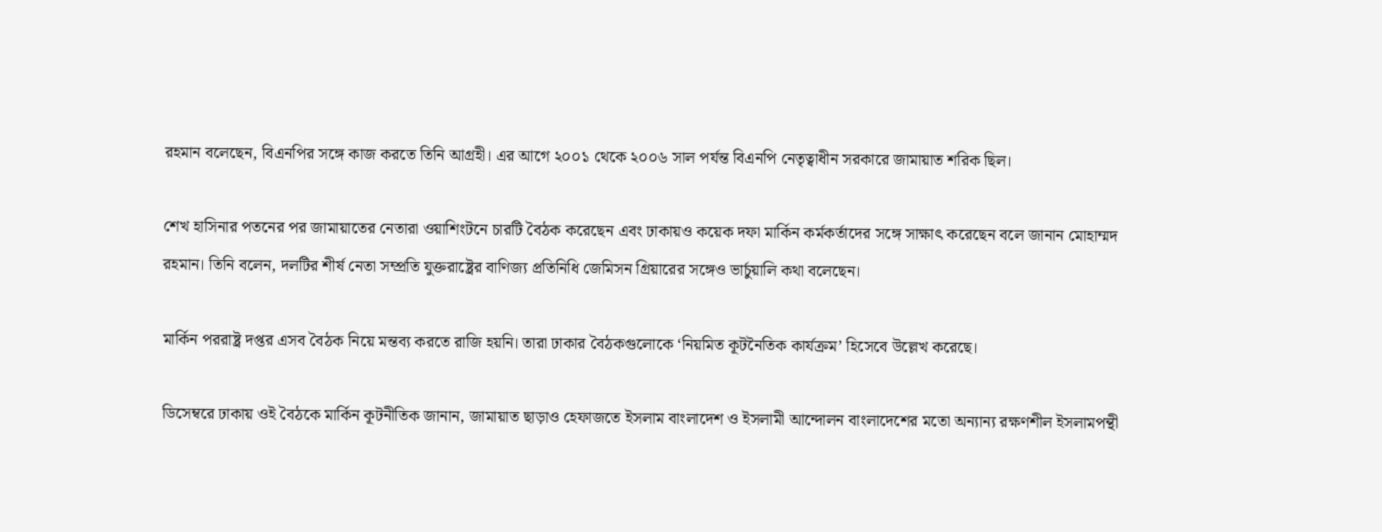রহমান বলেছেন, বিএনপির সঙ্গে কাজ করতে তিনি আগ্রহী। এর আগে ২০০১ থেকে ২০০৬ সাল পর্যন্ত বিএনপি নেতৃত্বাধীন সরকারে জামায়াত শরিক ছিল।

শেখ হাসিনার পতনের পর জামায়াতের নেতারা ওয়াশিংটনে চারটি বৈঠক করেছেন এবং ঢাকায়ও কয়েক দফা মার্কিন কর্মকর্তাদের সঙ্গে সাক্ষাৎ করেছেন বলে জানান মোহাম্মদ রহমান। তিনি বলেন, দলটির শীর্ষ নেতা সম্প্রতি যুক্তরাষ্ট্রের বাণিজ্য প্রতিনিধি জেমিসন গ্রিয়ারের সঙ্গেও ভার্চুয়ালি কথা বলেছেন।

মার্কিন পররাষ্ট্র দপ্তর এসব বৈঠক নিয়ে মন্তব্য করতে রাজি হয়নি। তারা ঢাকার বৈঠকগুলোকে ‘নিয়মিত কূটনৈতিক কার্যক্রম’ হিসেবে উল্লেখ করেছে।

ডিসেম্বরে ঢাকায় ওই বৈঠকে মার্কিন কূটনীতিক জানান, জামায়াত ছাড়াও হেফাজতে ইসলাম বাংলাদেশ ও ইসলামী আন্দোলন বাংলাদেশের মতো অন্যান্য রক্ষণশীল ইসলামপন্থী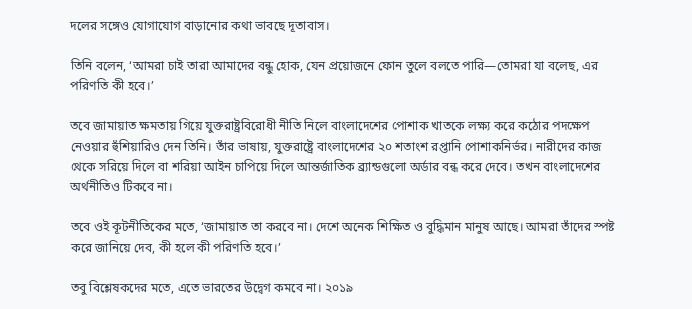দলের সঙ্গেও যোগাযোগ বাড়ানোর কথা ভাবছে দূতাবাস।

তিনি বলেন, ‘আমরা চাই তারা আমাদের বন্ধু হোক, যেন প্রয়োজনে ফোন তুলে বলতে পারি—তোমরা যা বলেছ, এর পরিণতি কী হবে।’

তবে জামায়াত ক্ষমতায় গিয়ে যুক্তরাষ্ট্রবিরোধী নীতি নিলে বাংলাদেশের পোশাক খাতকে লক্ষ্য করে কঠোর পদক্ষেপ নেওয়ার হুঁশিয়ারিও দেন তিনি। তাঁর ভাষায়, যুক্তরাষ্ট্রে বাংলাদেশের ২০ শতাংশ রপ্তানি পোশাকনির্ভর। নারীদের কাজ থেকে সরিয়ে দিলে বা শরিয়া আইন চাপিয়ে দিলে আন্তর্জাতিক ব্র্যান্ডগুলো অর্ডার বন্ধ করে দেবে। তখন বাংলাদেশের অর্থনীতিও টিকবে না।

তবে ওই কূটনীতিকের মতে, ‘জামায়াত তা করবে না। দেশে অনেক শিক্ষিত ও বুদ্ধিমান মানুষ আছে। আমরা তাঁদের স্পষ্ট করে জানিয়ে দেব, কী হলে কী পরিণতি হবে।’

তবু বিশ্লেষকদের মতে, এতে ভারতের উদ্বেগ কমবে না। ২০১৯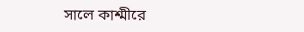সালে কাশ্মীরে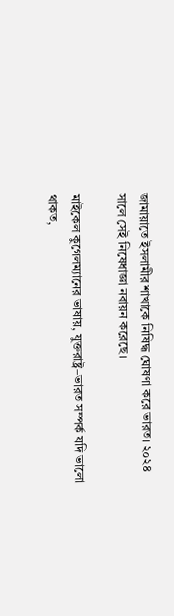জামায়াতে ইসলামীর শাখাকে নিষিদ্ধ ঘোষণা করে ভারত। ২০২৪ সালে সেই নিষেধাজ্ঞা নবায়ন করেছে।

মাইকেল কুগেলম্যানের ভাষায়, যুক্তরাষ্ট্র–ভারত সম্পর্ক যদি ভালো থাকত,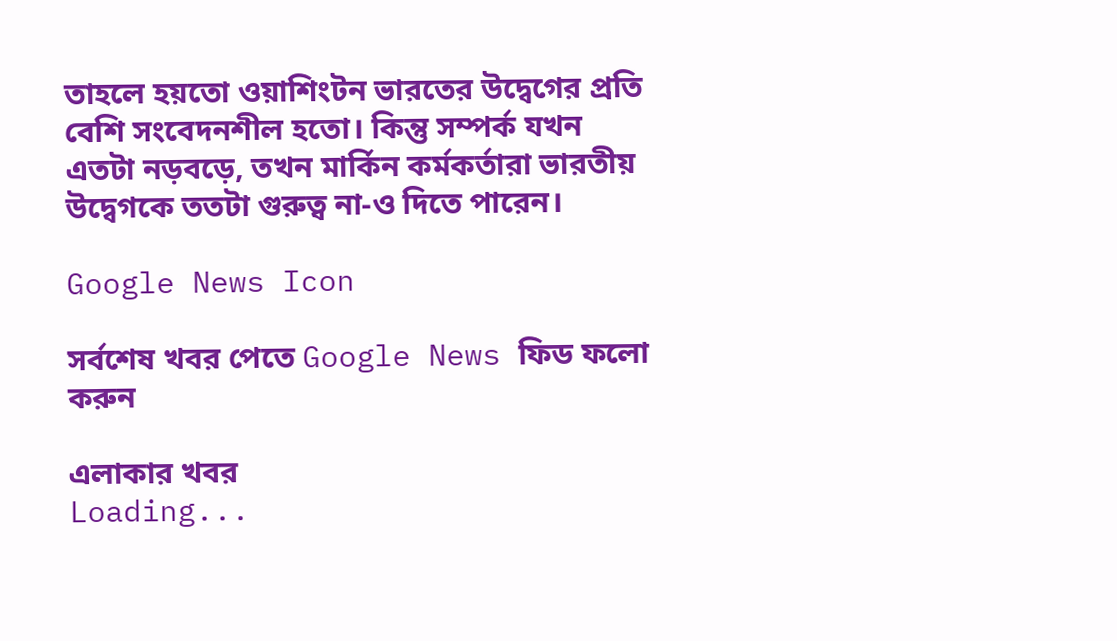তাহলে হয়তো ওয়াশিংটন ভারতের উদ্বেগের প্রতি বেশি সংবেদনশীল হতো। কিন্তু সম্পর্ক যখন এতটা নড়বড়ে, তখন মার্কিন কর্মকর্তারা ভারতীয় উদ্বেগকে ততটা গুরুত্ব না-ও দিতে পারেন।

Google News Icon

সর্বশেষ খবর পেতে Google News ফিড ফলো করুন

এলাকার খবর
Loading...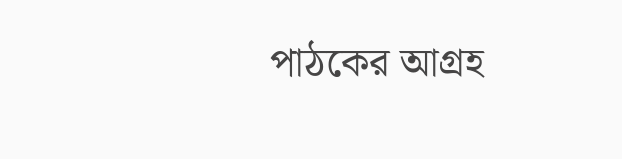পাঠকের আগ্রহ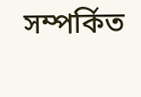সম্পর্কিত